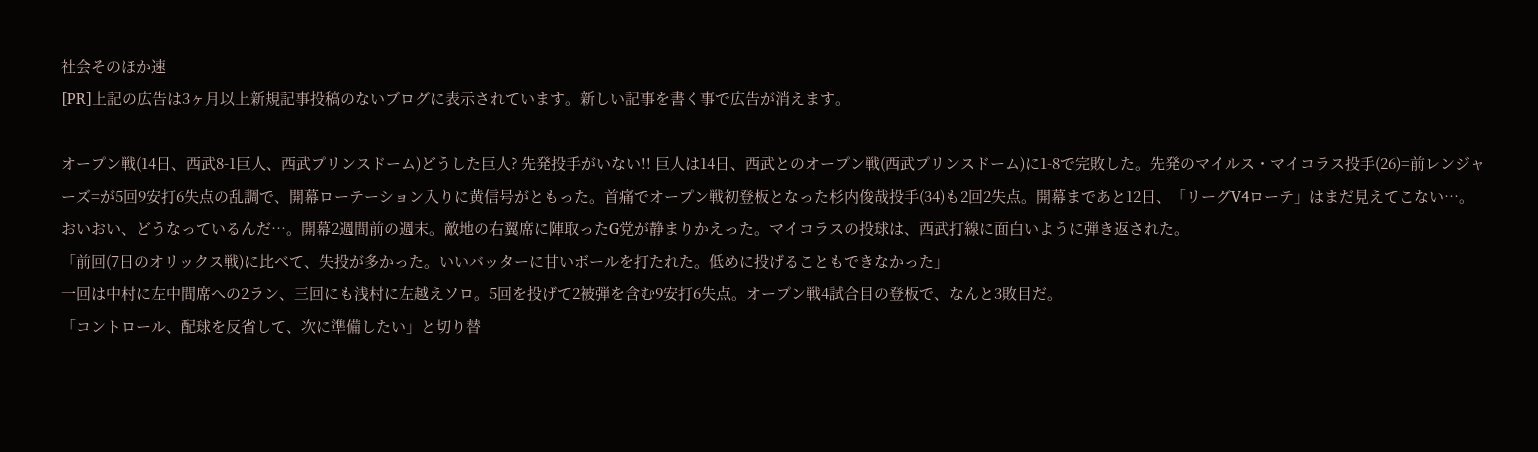社会そのほか速
[PR]上記の広告は3ヶ月以上新規記事投稿のないブログに表示されています。新しい記事を書く事で広告が消えます。

オープン戦(14日、西武8-1巨人、西武プリンスドーム)どうした巨人? 先発投手がいない!! 巨人は14日、西武とのオープン戦(西武プリンスドーム)に1-8で完敗した。先発のマイルス・マイコラス投手(26)=前レンジャーズ=が5回9安打6失点の乱調で、開幕ローテーション入りに黄信号がともった。首痛でオープン戦初登板となった杉内俊哉投手(34)も2回2失点。開幕まであと12日、「リーグV4ローテ」はまだ見えてこない…。
おいおい、どうなっているんだ…。開幕2週間前の週末。敵地の右翼席に陣取ったG党が静まりかえった。マイコラスの投球は、西武打線に面白いように弾き返された。
「前回(7日のオリックス戦)に比べて、失投が多かった。いいバッターに甘いボールを打たれた。低めに投げることもできなかった」
一回は中村に左中間席への2ラン、三回にも浅村に左越えソロ。5回を投げて2被弾を含む9安打6失点。オープン戦4試合目の登板で、なんと3敗目だ。
「コントロール、配球を反省して、次に準備したい」と切り替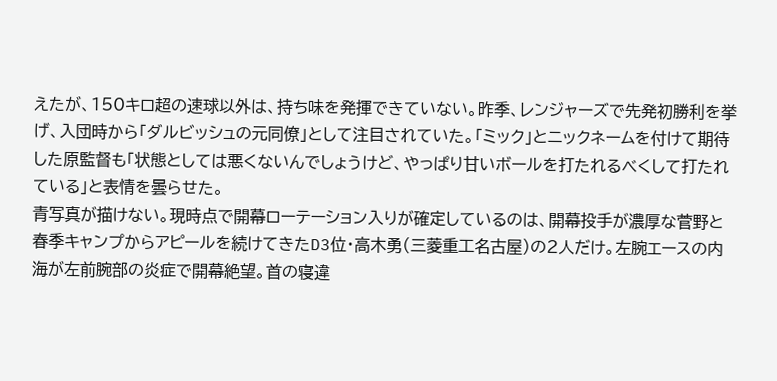えたが、150キロ超の速球以外は、持ち味を発揮できていない。昨季、レンジャーズで先発初勝利を挙げ、入団時から「ダルビッシュの元同僚」として注目されていた。「ミック」とニックネームを付けて期待した原監督も「状態としては悪くないんでしょうけど、やっぱり甘いボールを打たれるべくして打たれている」と表情を曇らせた。
青写真が描けない。現時点で開幕ローテーション入りが確定しているのは、開幕投手が濃厚な菅野と春季キャンプからアピールを続けてきたD3位・高木勇(三菱重工名古屋)の2人だけ。左腕エースの内海が左前腕部の炎症で開幕絶望。首の寝違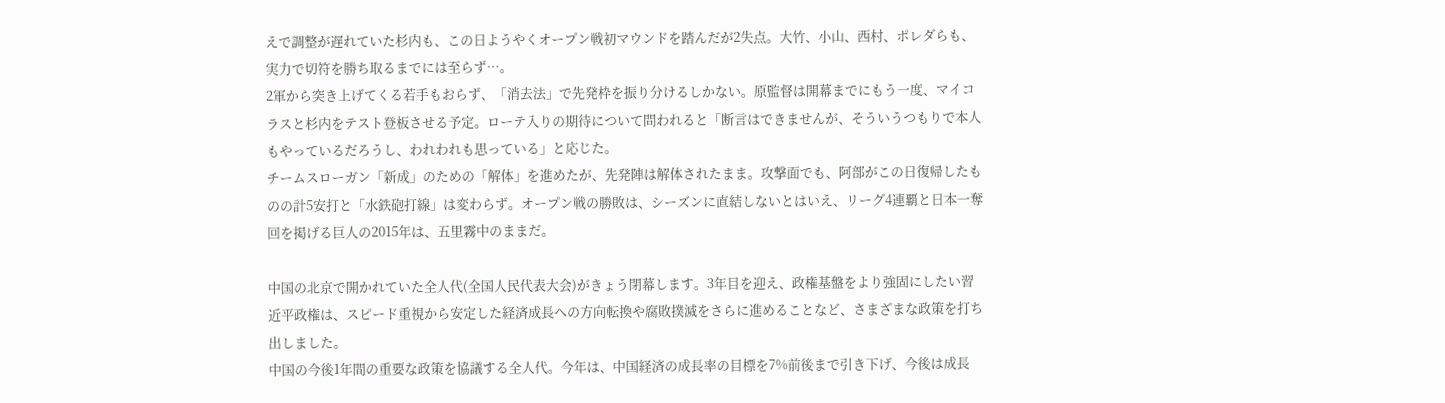えで調整が遅れていた杉内も、この日ようやくオープン戦初マウンドを踏んだが2失点。大竹、小山、西村、ポレダらも、実力で切符を勝ち取るまでには至らず…。
2軍から突き上げてくる若手もおらず、「消去法」で先発枠を振り分けるしかない。原監督は開幕までにもう一度、マイコラスと杉内をテスト登板させる予定。ローテ入りの期待について問われると「断言はできませんが、そういうつもりで本人もやっているだろうし、われわれも思っている」と応じた。
チームスローガン「新成」のための「解体」を進めたが、先発陣は解体されたまま。攻撃面でも、阿部がこの日復帰したものの計5安打と「水鉄砲打線」は変わらず。オープン戦の勝敗は、シーズンに直結しないとはいえ、リーグ4連覇と日本一奪回を掲げる巨人の2015年は、五里霧中のままだ。

中国の北京で開かれていた全人代(全国人民代表大会)がきょう閉幕します。3年目を迎え、政権基盤をより強固にしたい習近平政権は、スピード重視から安定した経済成長への方向転換や腐敗撲滅をさらに進めることなど、さまざまな政策を打ち出しました。
中国の今後1年間の重要な政策を協議する全人代。今年は、中国経済の成長率の目標を7%前後まで引き下げ、今後は成長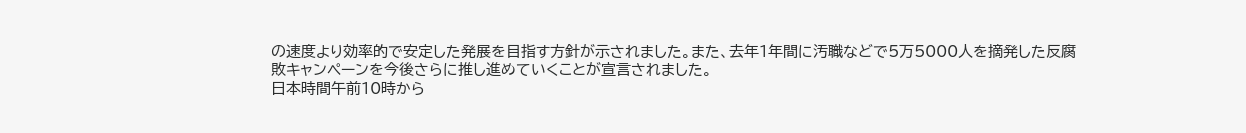の速度より効率的で安定した発展を目指す方針が示されました。また、去年1年間に汚職などで5万5000人を摘発した反腐敗キャンペーンを今後さらに推し進めていくことが宣言されました。
日本時間午前10時から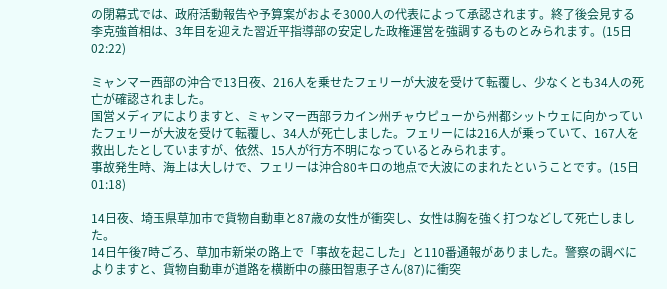の閉幕式では、政府活動報告や予算案がおよそ3000人の代表によって承認されます。終了後会見する李克強首相は、3年目を迎えた習近平指導部の安定した政権運営を強調するものとみられます。(15日02:22)

ミャンマー西部の沖合で13日夜、216人を乗せたフェリーが大波を受けて転覆し、少なくとも34人の死亡が確認されました。
国営メディアによりますと、ミャンマー西部ラカイン州チャウピューから州都シットウェに向かっていたフェリーが大波を受けて転覆し、34人が死亡しました。フェリーには216人が乗っていて、167人を救出したとしていますが、依然、15人が行方不明になっているとみられます。
事故発生時、海上は大しけで、フェリーは沖合80キロの地点で大波にのまれたということです。(15日01:18)

14日夜、埼玉県草加市で貨物自動車と87歳の女性が衝突し、女性は胸を強く打つなどして死亡しました。
14日午後7時ごろ、草加市新栄の路上で「事故を起こした」と110番通報がありました。警察の調べによりますと、貨物自動車が道路を横断中の藤田智恵子さん(87)に衝突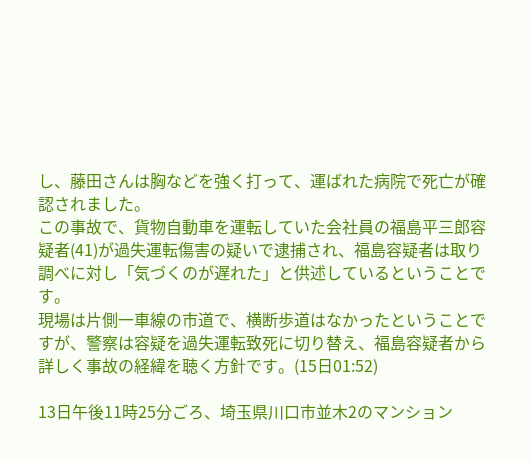し、藤田さんは胸などを強く打って、運ばれた病院で死亡が確認されました。
この事故で、貨物自動車を運転していた会社員の福島平三郎容疑者(41)が過失運転傷害の疑いで逮捕され、福島容疑者は取り調べに対し「気づくのが遅れた」と供述しているということです。
現場は片側一車線の市道で、横断歩道はなかったということですが、警察は容疑を過失運転致死に切り替え、福島容疑者から詳しく事故の経緯を聴く方針です。(15日01:52)

13日午後11時25分ごろ、埼玉県川口市並木2のマンション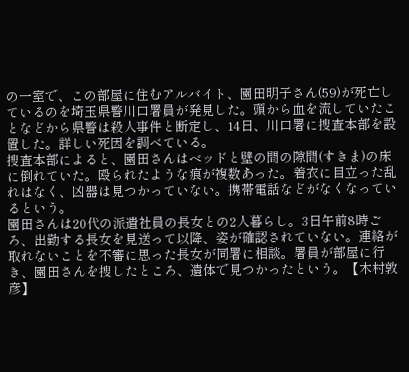の一室で、この部屋に住むアルバイト、園田明子さん(59)が死亡しているのを埼玉県警川口署員が発見した。頭から血を流していたことなどから県警は殺人事件と断定し、14日、川口署に捜査本部を設置した。詳しい死因を調べている。
捜査本部によると、園田さんはベッドと壁の間の隙間(すきま)の床に倒れていた。殴られたような痕が複数あった。着衣に目立った乱れはなく、凶器は見つかっていない。携帯電話などがなくなっているという。
園田さんは20代の派遣社員の長女との2人暮らし。3日午前8時ごろ、出勤する長女を見送って以降、姿が確認されていない。連絡が取れないことを不審に思った長女が同署に相談。署員が部屋に行き、園田さんを捜したところ、遺体で見つかったという。【木村敦彦】